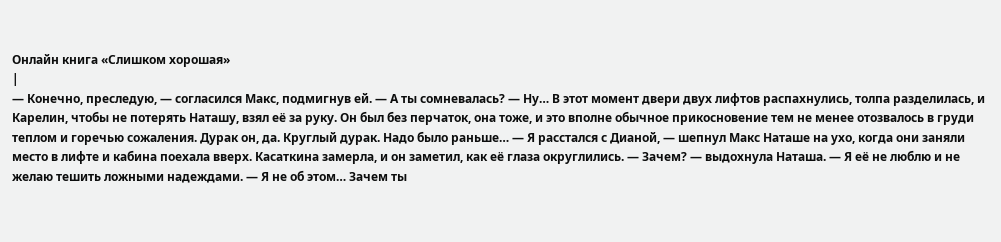Онлайн книга «Слишком хорошая»
|
— Конечно, преследую, — согласился Макс, подмигнув ей. — А ты сомневалась? — Ну… В этот момент двери двух лифтов распахнулись, толпа разделилась, и Карелин, чтобы не потерять Наташу, взял её за руку. Он был без перчаток, она тоже, и это вполне обычное прикосновение тем не менее отозвалось в груди теплом и горечью сожаления. Дурак он, да. Круглый дурак. Надо было раньше… — Я расстался с Дианой, — шепнул Макс Наташе на ухо, когда они заняли место в лифте и кабина поехала вверх. Касаткина замерла, и он заметил, как её глаза округлились. — Зачем? — выдохнула Наташа. — Я её не люблю и не желаю тешить ложными надеждами. — Я не об этом… Зачем ты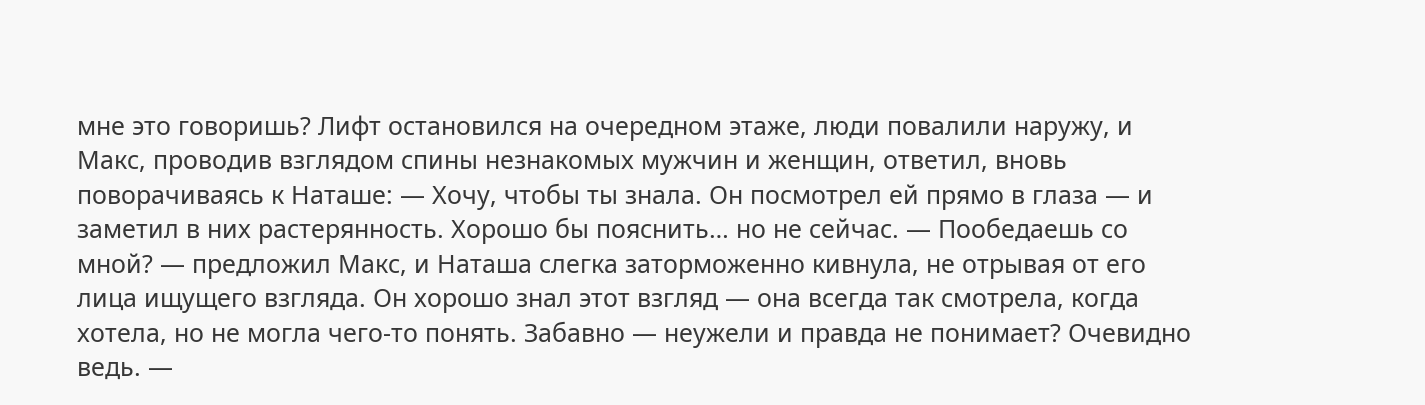мне это говоришь? Лифт остановился на очередном этаже, люди повалили наружу, и Макс, проводив взглядом спины незнакомых мужчин и женщин, ответил, вновь поворачиваясь к Наташе: — Хочу, чтобы ты знала. Он посмотрел ей прямо в глаза — и заметил в них растерянность. Хорошо бы пояснить… но не сейчас. — Пообедаешь со мной? — предложил Макс, и Наташа слегка заторможенно кивнула, не отрывая от его лица ищущего взгляда. Он хорошо знал этот взгляд — она всегда так смотрела, когда хотела, но не могла чего-то понять. Забавно — неужели и правда не понимает? Очевидно ведь. —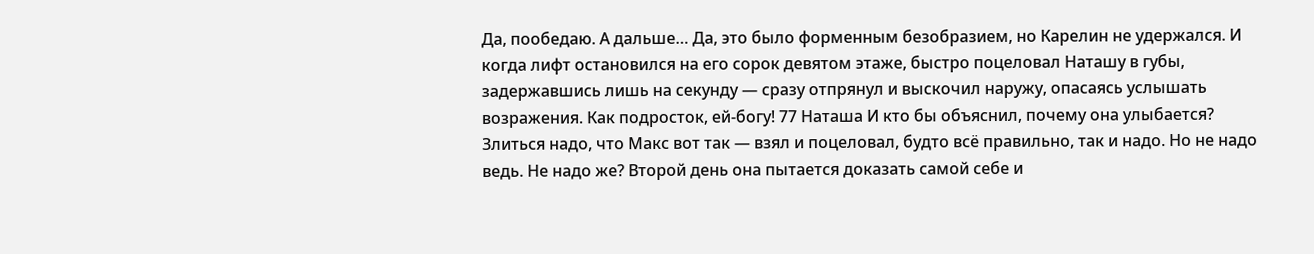Да, пообедаю. А дальше… Да, это было форменным безобразием, но Карелин не удержался. И когда лифт остановился на его сорок девятом этаже, быстро поцеловал Наташу в губы, задержавшись лишь на секунду — сразу отпрянул и выскочил наружу, опасаясь услышать возражения. Как подросток, ей-богу! 77 Наташа И кто бы объяснил, почему она улыбается? Злиться надо, что Макс вот так — взял и поцеловал, будто всё правильно, так и надо. Но не надо ведь. Не надо же? Второй день она пытается доказать самой себе и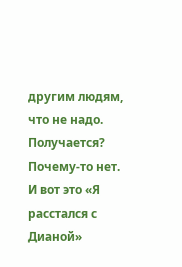другим людям, что не надо. Получается? Почему-то нет. И вот это «Я расстался с Дианой»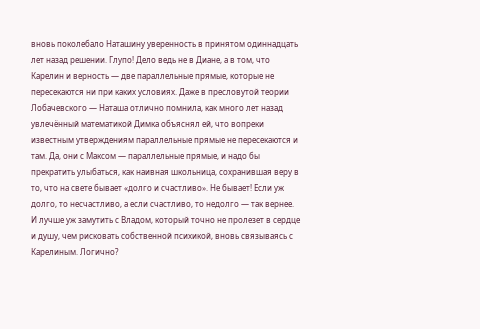вновь поколебало Наташину уверенность в принятом одиннадцать лет назад решении. Глупо! Дело ведь не в Диане, а в том, что Карелин и верность — две параллельные прямые, которые не пересекаются ни при каких условиях. Даже в пресловутой теории Лобачевского — Наташа отлично помнила, как много лет назад увлечённый математикой Димка объяснял ей, что вопреки известным утверждениям параллельные прямые не пересекаются и там. Да, они с Максом — параллельные прямые, и надо бы прекратить улыбаться, как наивная школьница, сохранившая веру в то, что на свете бывает «долго и счастливо». Не бывает! Если уж долго, то несчастливо, а если счастливо, то недолго — так вернее. И лучше уж замутить с Владом, который точно не пролезет в сердце и душу, чем рисковать собственной психикой, вновь связываясь с Карелиным. Логично?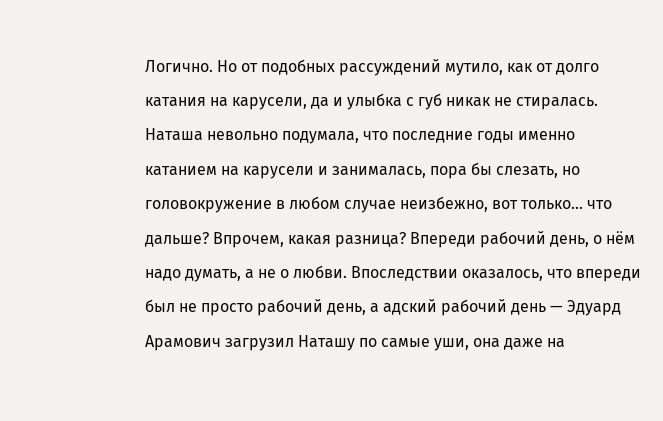Логично. Но от подобных рассуждений мутило, как от долго катания на карусели, да и улыбка с губ никак не стиралась. Наташа невольно подумала, что последние годы именно катанием на карусели и занималась, пора бы слезать, но головокружение в любом случае неизбежно, вот только… что дальше? Впрочем, какая разница? Впереди рабочий день, о нём надо думать, а не о любви. Впоследствии оказалось, что впереди был не просто рабочий день, а адский рабочий день — Эдуард Арамович загрузил Наташу по самые уши, она даже на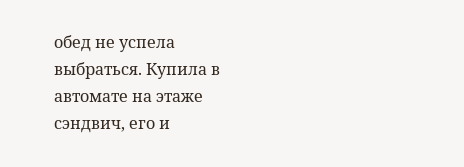обед не успела выбраться. Купила в автомате на этаже сэндвич, его и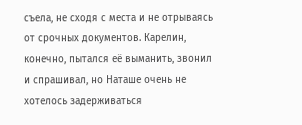съела, не сходя с места и не отрываясь от срочных документов. Карелин, конечно, пытался её выманить, звонил и спрашивал, но Наташе очень не хотелось задерживаться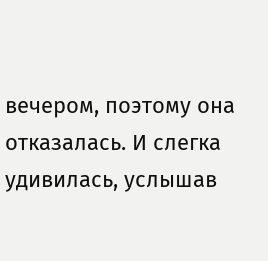вечером, поэтому она отказалась. И слегка удивилась, услышав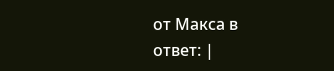от Макса в ответ: |